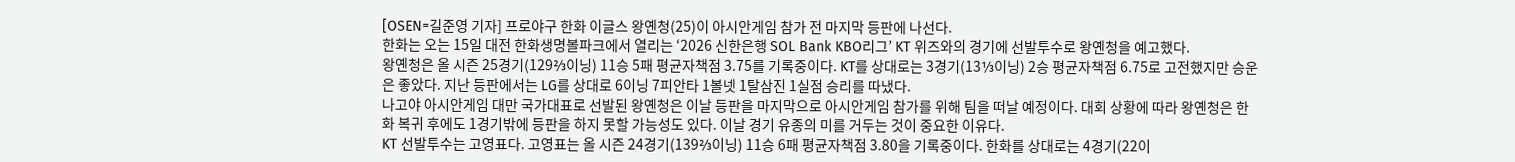[OSEN=길준영 기자] 프로야구 한화 이글스 왕옌청(25)이 아시안게임 참가 전 마지막 등판에 나선다.
한화는 오는 15일 대전 한화생명볼파크에서 열리는 ‘2026 신한은행 SOL Bank KBO리그’ KT 위즈와의 경기에 선발투수로 왕옌청을 예고했다.
왕옌청은 올 시즌 25경기(129⅔이닝) 11승 5패 평균자책점 3.75를 기록중이다. KT를 상대로는 3경기(13⅓이닝) 2승 평균자책점 6.75로 고전했지만 승운은 좋았다. 지난 등판에서는 LG를 상대로 6이닝 7피안타 1볼넷 1탈삼진 1실점 승리를 따냈다.
나고야 아시안게임 대만 국가대표로 선발된 왕옌청은 이날 등판을 마지막으로 아시안게임 참가를 위해 팀을 떠날 예정이다. 대회 상황에 따라 왕옌청은 한화 복귀 후에도 1경기밖에 등판을 하지 못할 가능성도 있다. 이날 경기 유종의 미를 거두는 것이 중요한 이유다.
KT 선발투수는 고영표다. 고영표는 올 시즌 24경기(139⅔이닝) 11승 6패 평균자책점 3.80을 기록중이다. 한화를 상대로는 4경기(22이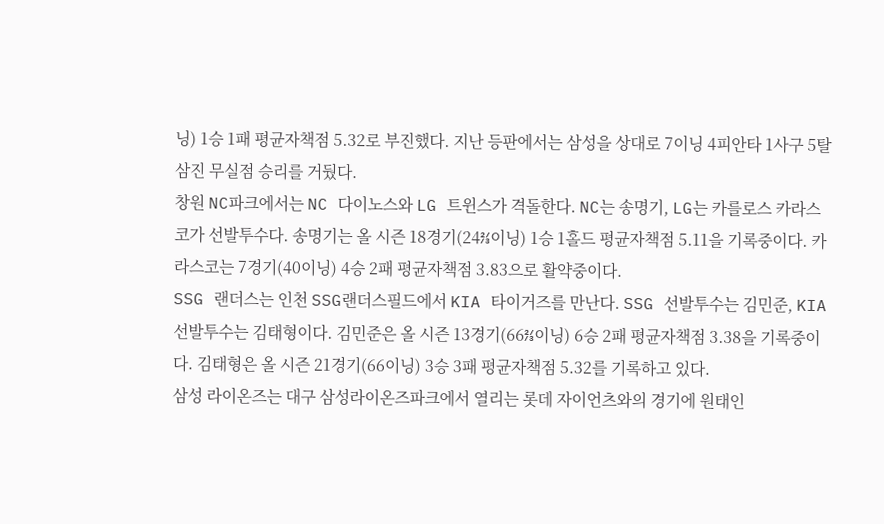닝) 1승 1패 평균자책점 5.32로 부진했다. 지난 등판에서는 삼성을 상대로 7이닝 4피안타 1사구 5탈삼진 무실점 승리를 거뒀다.
창원 NC파크에서는 NC 다이노스와 LG 트윈스가 격돌한다. NC는 송명기, LG는 카를로스 카라스코가 선발투수다. 송명기는 올 시즌 18경기(24⅔이닝) 1승 1홀드 평균자책점 5.11을 기록중이다. 카라스코는 7경기(40이닝) 4승 2패 평균자책점 3.83으로 활약중이다.
SSG 랜더스는 인천 SSG랜더스필드에서 KIA 타이거즈를 만난다. SSG 선발투수는 김민준, KIA 선발투수는 김태형이다. 김민준은 올 시즌 13경기(66⅔이닝) 6승 2패 평균자책점 3.38을 기록중이다. 김태형은 올 시즌 21경기(66이닝) 3승 3패 평균자책점 5.32를 기록하고 있다.
삼성 라이온즈는 대구 삼성라이온즈파크에서 열리는 롯데 자이언츠와의 경기에 원태인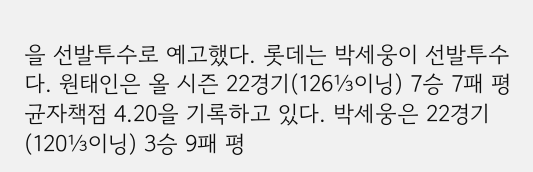을 선발투수로 예고했다. 롯데는 박세웅이 선발투수다. 원태인은 올 시즌 22경기(126⅓이닝) 7승 7패 평균자책점 4.20을 기록하고 있다. 박세웅은 22경기(120⅓이닝) 3승 9패 평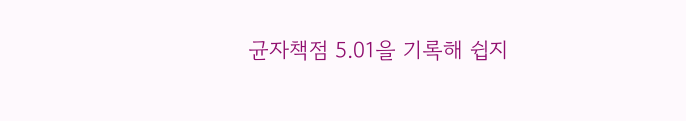균자책점 5.01을 기록해 쉽지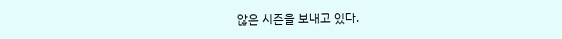않은 시즌을 보내고 있다.